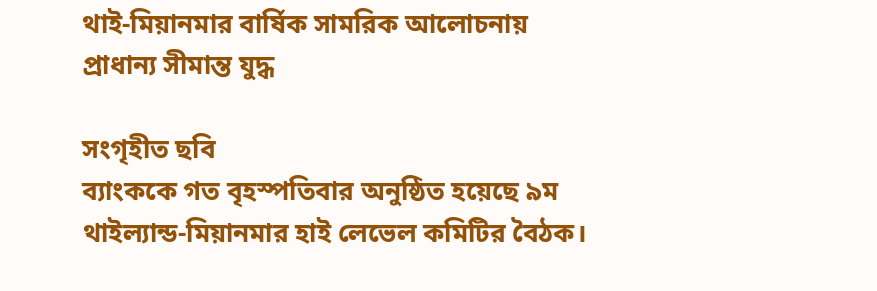থাই-মিয়ানমার বার্ষিক সামরিক আলোচনায় প্রাধান্য সীমান্ত যুদ্ধ

সংগৃহীত ছবি
ব্যাংককে গত বৃহস্পতিবার অনুষ্ঠিত হয়েছে ৯ম থাইল্যান্ড-মিয়ানমার হাই লেভেল কমিটির বৈঠক।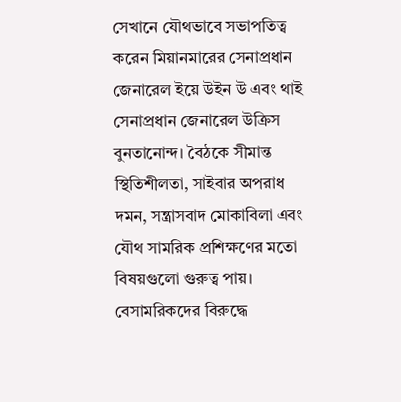সেখানে যৌথভাবে সভাপতিত্ব করেন মিয়ানমারের সেনাপ্রধান জেনারেল ইয়ে উইন উ এবং থাই সেনাপ্রধান জেনারেল উক্রিস বুনতানোন্দ। বৈঠকে সীমান্ত স্থিতিশীলতা, সাইবার অপরাধ দমন, সন্ত্রাসবাদ মোকাবিলা এবং যৌথ সামরিক প্রশিক্ষণের মতো বিষয়গুলো গুরুত্ব পায়।
বেসামরিকদের বিরুদ্ধে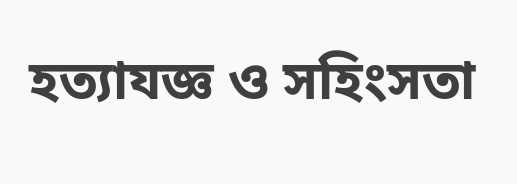হত্যাযজ্ঞ ও সহিংসতা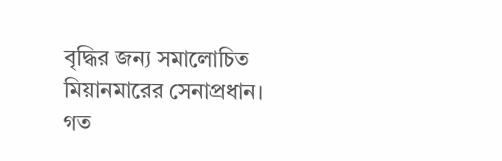বৃদ্ধির জন্য সমালোচিত মিয়ানমারের সেনাপ্রধান। গত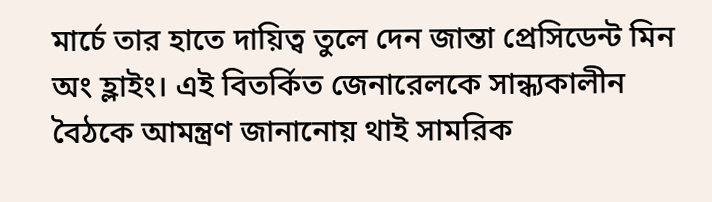মার্চে তার হাতে দায়িত্ব তুলে দেন জান্তা প্রেসিডেন্ট মিন অং হ্লাইং। এই বিতর্কিত জেনারেলকে সান্ধ্যকালীন বৈঠকে আমন্ত্রণ জানানোয় থাই সামরিক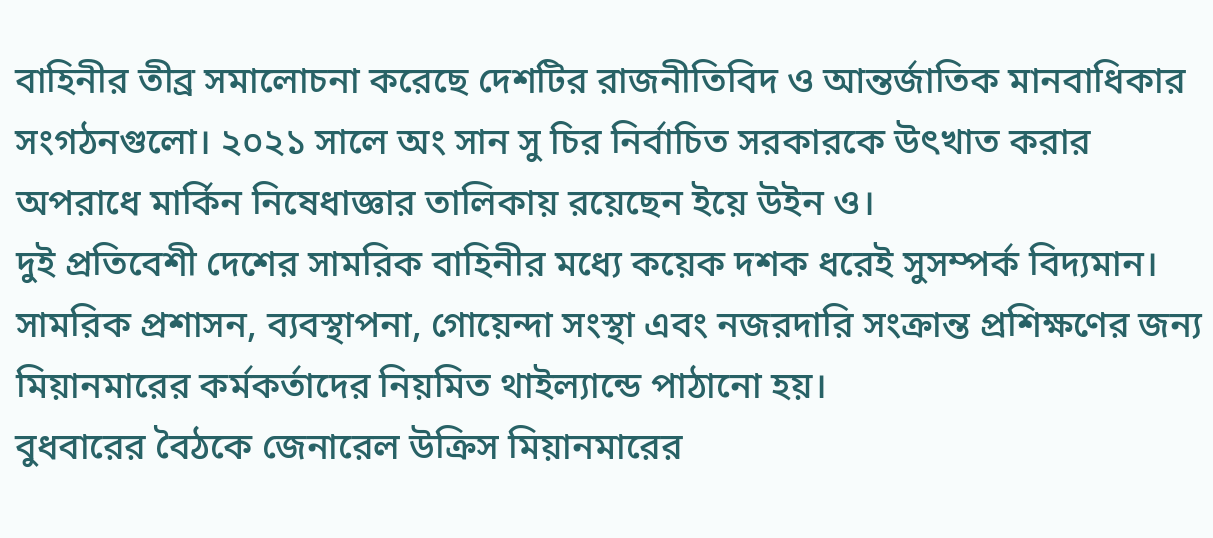বাহিনীর তীব্র সমালোচনা করেছে দেশটির রাজনীতিবিদ ও আন্তর্জাতিক মানবাধিকার সংগঠনগুলো। ২০২১ সালে অং সান সু চির নির্বাচিত সরকারকে উৎখাত করার অপরাধে মার্কিন নিষেধাজ্ঞার তালিকায় রয়েছেন ইয়ে উইন ও।
দুই প্রতিবেশী দেশের সামরিক বাহিনীর মধ্যে কয়েক দশক ধরেই সুসম্পর্ক বিদ্যমান। সামরিক প্রশাসন, ব্যবস্থাপনা, গোয়েন্দা সংস্থা এবং নজরদারি সংক্রান্ত প্রশিক্ষণের জন্য মিয়ানমারের কর্মকর্তাদের নিয়মিত থাইল্যান্ডে পাঠানো হয়।
বুধবারের বৈঠকে জেনারেল উক্রিস মিয়ানমারের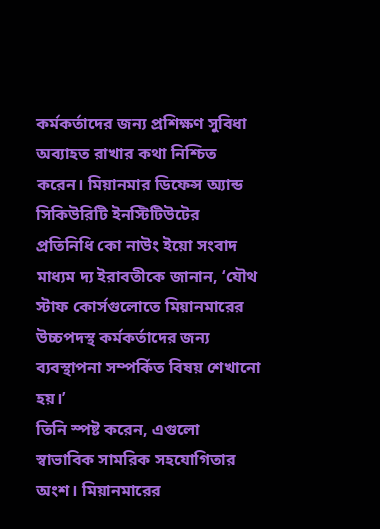কর্মকর্তাদের জন্য প্রশিক্ষণ সুবিধা অব্যাহত রাখার কথা নিশ্চিত করেন। মিয়ানমার ডিফেন্স অ্যান্ড সিকিউরিটি ইনস্টিটিউটের প্রতিনিধি কো নাউং ইয়ো সংবাদ মাধ্যম দ্য ইরাবতীকে জানান, ‘যৌথ স্টাফ কোর্সগুলোতে মিয়ানমারের উচ্চপদস্থ কর্মকর্তাদের জন্য ব্যবস্থাপনা সম্পর্কিত বিষয় শেখানো হয়।’
তিনি স্পষ্ট করেন, এগুলো স্বাভাবিক সামরিক সহযোগিতার অংশ। মিয়ানমারের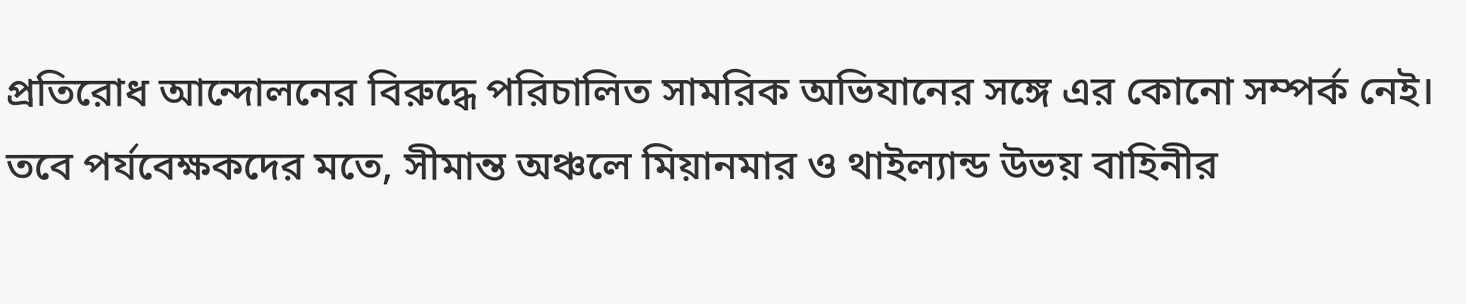প্রতিরোধ আন্দোলনের বিরুদ্ধে পরিচালিত সামরিক অভিযানের সঙ্গে এর কোনো সম্পর্ক নেই।
তবে পর্যবেক্ষকদের মতে, সীমান্ত অঞ্চলে মিয়ানমার ও থাইল্যান্ড উভয় বাহিনীর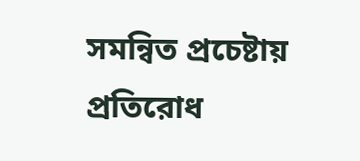সমন্বিত প্রচেষ্টায় প্রতিরোধ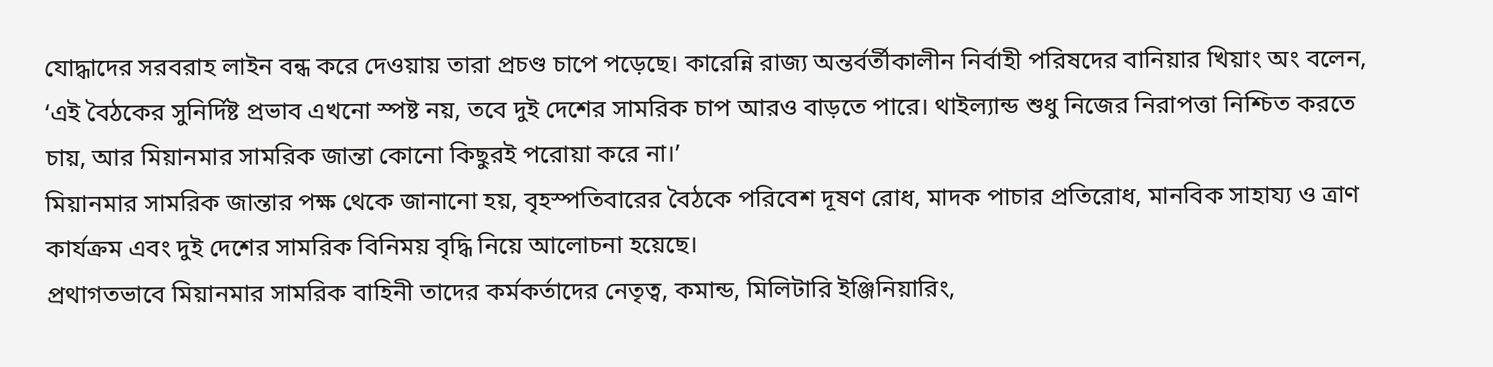যোদ্ধাদের সরবরাহ লাইন বন্ধ করে দেওয়ায় তারা প্রচণ্ড চাপে পড়েছে। কারেন্নি রাজ্য অন্তর্বর্তীকালীন নির্বাহী পরিষদের বানিয়ার খিয়াং অং বলেন, ‘এই বৈঠকের সুনির্দিষ্ট প্রভাব এখনো স্পষ্ট নয়, তবে দুই দেশের সামরিক চাপ আরও বাড়তে পারে। থাইল্যান্ড শুধু নিজের নিরাপত্তা নিশ্চিত করতে চায়, আর মিয়ানমার সামরিক জান্তা কোনো কিছুরই পরোয়া করে না।’
মিয়ানমার সামরিক জান্তার পক্ষ থেকে জানানো হয়, বৃহস্পতিবারের বৈঠকে পরিবেশ দূষণ রোধ, মাদক পাচার প্রতিরোধ, মানবিক সাহায্য ও ত্রাণ কার্যক্রম এবং দুই দেশের সামরিক বিনিময় বৃদ্ধি নিয়ে আলোচনা হয়েছে।
প্রথাগতভাবে মিয়ানমার সামরিক বাহিনী তাদের কর্মকর্তাদের নেতৃত্ব, কমান্ড, মিলিটারি ইঞ্জিনিয়ারিং,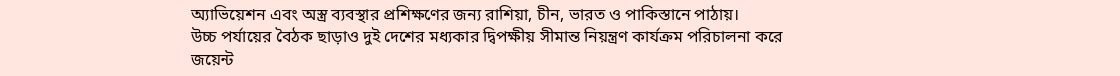অ্যাভিয়েশন এবং অস্ত্র ব্যবস্থার প্রশিক্ষণের জন্য রাশিয়া, চীন, ভারত ও পাকিস্তানে পাঠায়।
উচ্চ পর্যায়ের বৈঠক ছাড়াও দুই দেশের মধ্যকার দ্বিপক্ষীয় সীমান্ত নিয়ন্ত্রণ কার্যক্রম পরিচালনা করে জয়েন্ট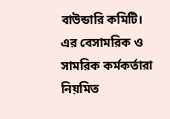বাউন্ডারি কমিটি। এর বেসামরিক ও সামরিক কর্মকর্তারা নিয়মিত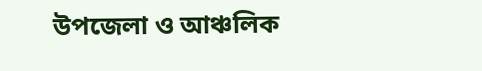উপজেলা ও আঞ্চলিক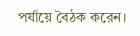পর্যায়ে বৈঠক করেন।